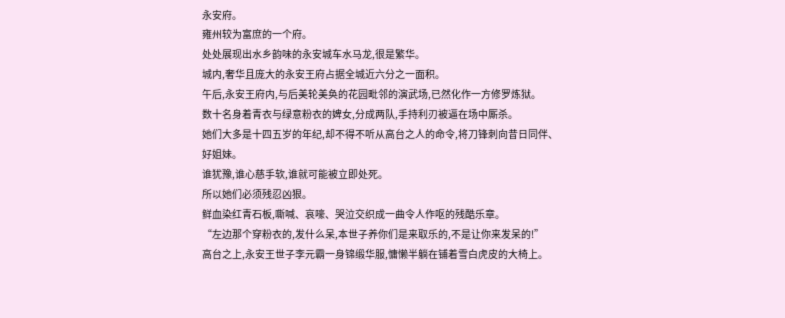永安府。
雍州较为富庶的一个府。
处处展现出水乡韵味的永安城车水马龙,很是繁华。
城内,奢华且庞大的永安王府占据全城近六分之一面积。
午后,永安王府内,与后美轮美奂的花园毗邻的演武场,已然化作一方修罗炼狱。
数十名身着青衣与绿意粉衣的婢女,分成两队,手持利刃被逼在场中厮杀。
她们大多是十四五岁的年纪,却不得不听从高台之人的命令,将刀锋刺向昔日同伴、好姐妹。
谁犹豫,谁心慈手软,谁就可能被立即处死。
所以她们必须残忍凶狠。
鲜血染红青石板,嘶喊、哀嚎、哭泣交织成一曲令人作呕的残酷乐章。
“左边那个穿粉衣的,发什么呆,本世子养你们是来取乐的,不是让你来发呆的!”
高台之上,永安王世子李元霸一身锦缎华服,慵懒半躺在铺着雪白虎皮的大椅上。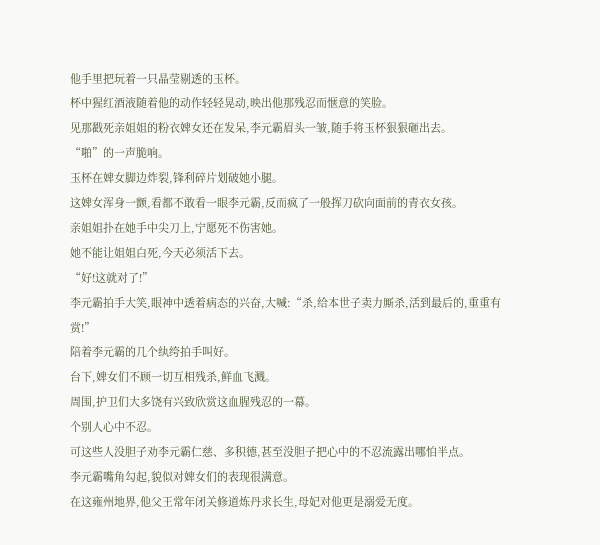他手里把玩着一只晶莹剔透的玉杯。
杯中猩红酒液随着他的动作轻轻晃动,映出他那残忍而惬意的笑脸。
见那戳死亲姐姐的粉衣婢女还在发呆,李元霸眉头一皱,随手将玉杯狠狠砸出去。
“啪”的一声脆响。
玉杯在婢女脚边炸裂,锋利碎片划破她小腿。
这婢女浑身一颤,看都不敢看一眼李元霸,反而疯了一般挥刀砍向面前的青衣女孩。
亲姐姐扑在她手中尖刀上,宁愿死不伤害她。
她不能让姐姐白死,今天必须活下去。
“好!这就对了!”
李元霸拍手大笑,眼神中透着病态的兴奋,大喊:“杀,给本世子卖力厮杀,活到最后的,重重有赏!”
陪着李元霸的几个纨绔拍手叫好。
台下,婢女们不顾一切互相残杀,鲜血飞溅。
周围,护卫们大多饶有兴致欣赏这血腥残忍的一幕。
个别人心中不忍。
可这些人没胆子劝李元霸仁慈、多积德,甚至没胆子把心中的不忍流露出哪怕半点。
李元霸嘴角勾起,貌似对婢女们的表现很满意。
在这雍州地界,他父王常年闭关修道炼丹求长生,母妃对他更是溺爱无度。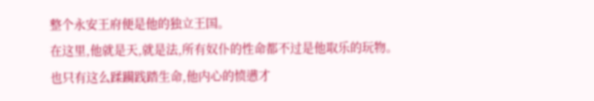整个永安王府便是他的独立王国。
在这里,他就是天,就是法,所有奴仆的性命都不过是他取乐的玩物。
也只有这么蹂躏践踏生命,他内心的愤懑才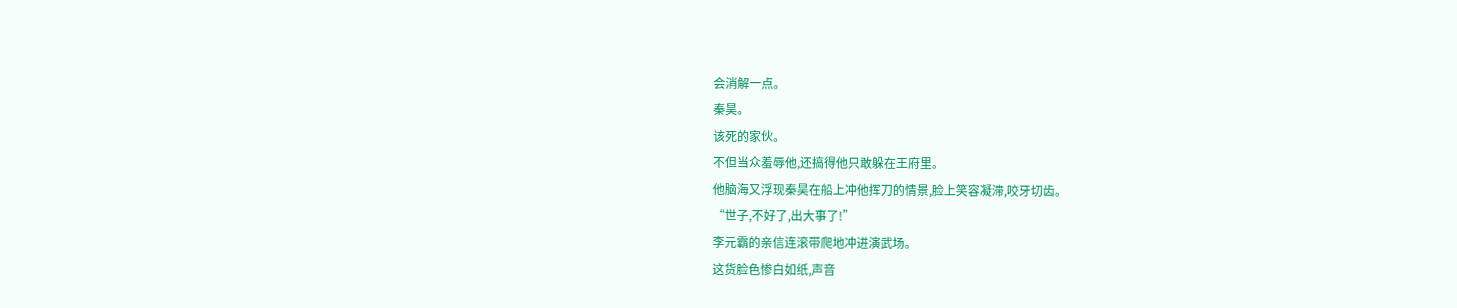会消解一点。
秦昊。
该死的家伙。
不但当众羞辱他,还搞得他只敢躲在王府里。
他脑海又浮现秦昊在船上冲他挥刀的情景,脸上笑容凝滞,咬牙切齿。
“世子,不好了,出大事了!”
李元霸的亲信连滚带爬地冲进演武场。
这货脸色惨白如纸,声音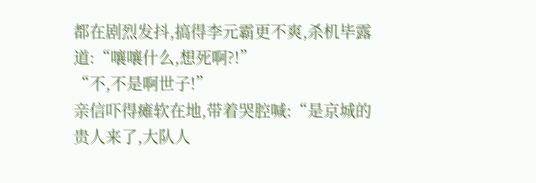都在剧烈发抖,搞得李元霸更不爽,杀机毕露道:“嚷嚷什么,想死啊?!”
“不,不是啊世子!”
亲信吓得瘫软在地,带着哭腔喊:“是京城的贵人来了,大队人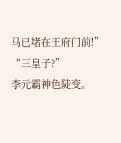马已堵在王府门前!”
“三皇子?”
李元霸神色陡变。